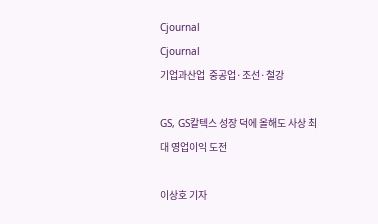Cjournal
Cjournal
기업과산업  중공업·조선·철강

GS, GS칼텍스 성장 덕에 올해도 사상 최대 영업이익 도전

이상호 기자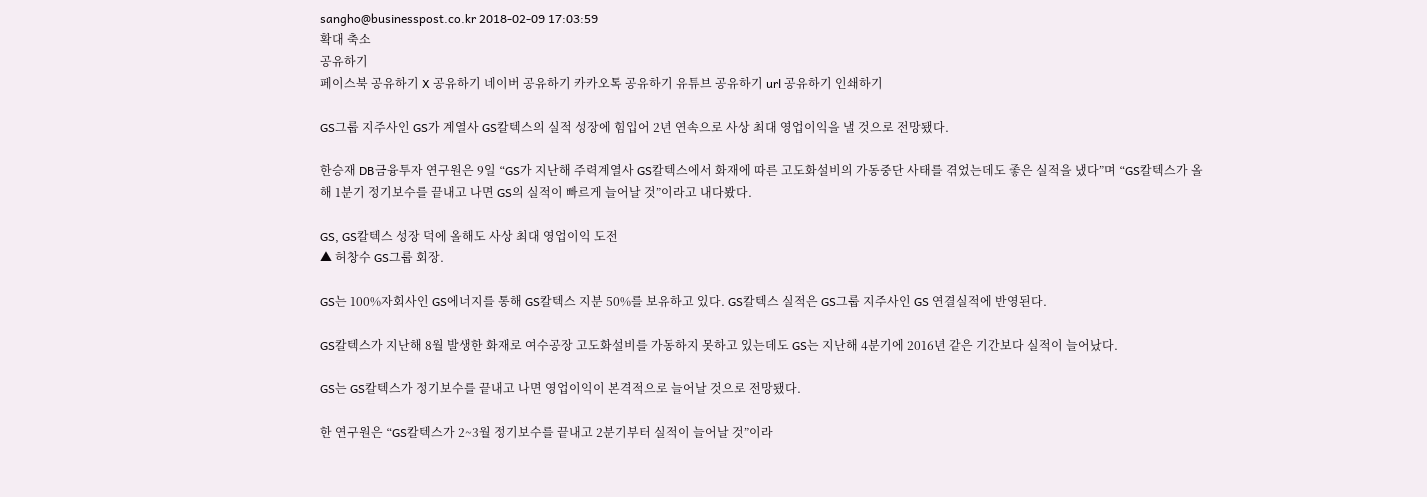sangho@businesspost.co.kr 2018-02-09 17:03:59
확대 축소
공유하기
페이스북 공유하기 X 공유하기 네이버 공유하기 카카오톡 공유하기 유튜브 공유하기 url 공유하기 인쇄하기

GS그룹 지주사인 GS가 계열사 GS칼텍스의 실적 성장에 힘입어 2년 연속으로 사상 최대 영업이익을 낼 것으로 전망됐다.

한승재 DB금융투자 연구원은 9일 “GS가 지난해 주력계열사 GS칼텍스에서 화재에 따른 고도화설비의 가동중단 사태를 겪었는데도 좋은 실적을 냈다”며 “GS칼텍스가 올해 1분기 정기보수를 끝내고 나면 GS의 실적이 빠르게 늘어날 것”이라고 내다봤다.

GS, GS칼텍스 성장 덕에 올해도 사상 최대 영업이익 도전
▲ 허창수 GS그룹 회장.

GS는 100%자회사인 GS에너지를 통해 GS칼텍스 지분 50%를 보유하고 있다. GS칼텍스 실적은 GS그룹 지주사인 GS 연결실적에 반영된다.

GS칼텍스가 지난해 8월 발생한 화재로 여수공장 고도화설비를 가동하지 못하고 있는데도 GS는 지난해 4분기에 2016년 같은 기간보다 실적이 늘어났다.

GS는 GS칼텍스가 정기보수를 끝내고 나면 영업이익이 본격적으로 늘어날 것으로 전망됐다.

한 연구원은 “GS칼텍스가 2~3월 정기보수를 끝내고 2분기부터 실적이 늘어날 것”이라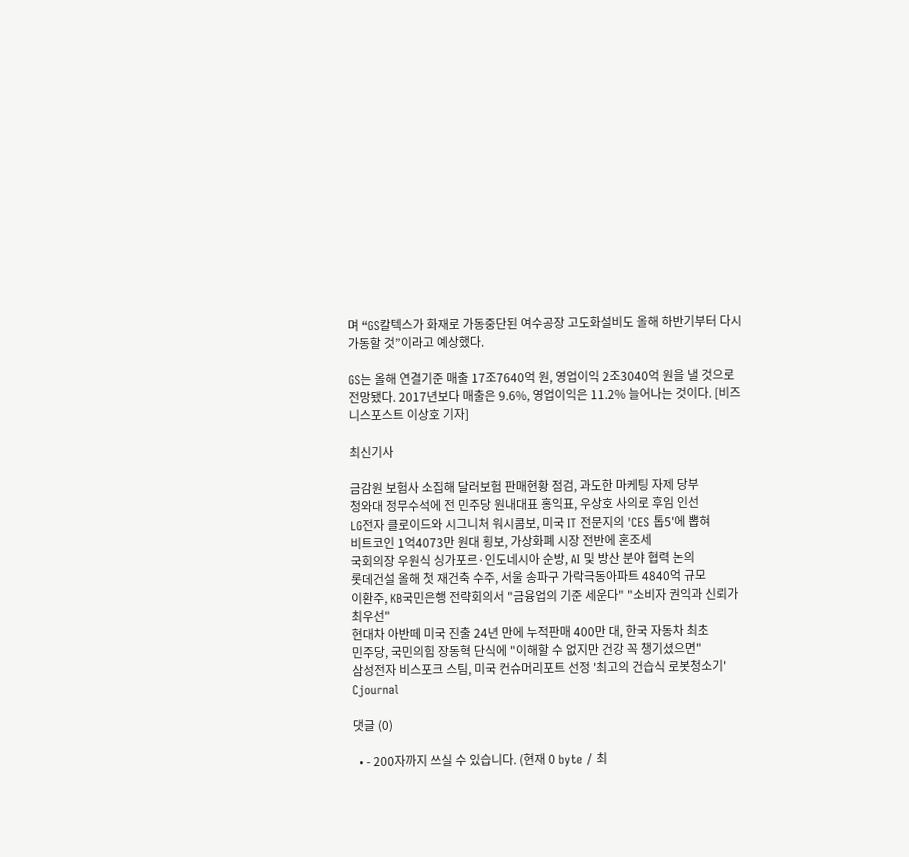며 “GS칼텍스가 화재로 가동중단된 여수공장 고도화설비도 올해 하반기부터 다시 가동할 것”이라고 예상했다.

GS는 올해 연결기준 매출 17조7640억 원, 영업이익 2조3040억 원을 낼 것으로 전망됐다. 2017년보다 매출은 9.6%, 영업이익은 11.2% 늘어나는 것이다. [비즈니스포스트 이상호 기자]

최신기사

금감원 보험사 소집해 달러보험 판매현황 점검, 과도한 마케팅 자제 당부
청와대 정무수석에 전 민주당 원내대표 홍익표, 우상호 사의로 후임 인선
LG전자 클로이드와 시그니처 워시콤보, 미국 IT 전문지의 'CES 톱5'에 뽑혀
비트코인 1억4073만 원대 횡보, 가상화폐 시장 전반에 혼조세
국회의장 우원식 싱가포르·인도네시아 순방, AI 및 방산 분야 협력 논의
롯데건설 올해 첫 재건축 수주, 서울 송파구 가락극동아파트 4840억 규모
이환주, KB국민은행 전략회의서 "금융업의 기준 세운다" "소비자 권익과 신뢰가 최우선"
현대차 아반떼 미국 진출 24년 만에 누적판매 400만 대, 한국 자동차 최초
민주당, 국민의힘 장동혁 단식에 "이해할 수 없지만 건강 꼭 챙기셨으면"
삼성전자 비스포크 스팀, 미국 컨슈머리포트 선정 '최고의 건습식 로봇청소기'
Cjournal

댓글 (0)

  • - 200자까지 쓰실 수 있습니다. (현재 0 byte / 최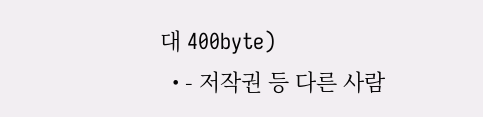대 400byte)
  • - 저작권 등 다른 사람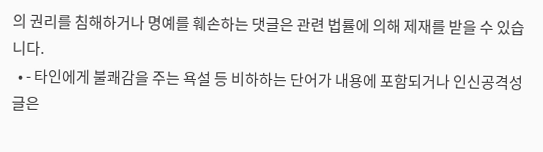의 권리를 침해하거나 명예를 훼손하는 댓글은 관련 법률에 의해 제재를 받을 수 있습니다.
  • - 타인에게 불쾌감을 주는 욕설 등 비하하는 단어가 내용에 포함되거나 인신공격성 글은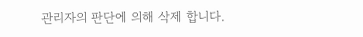관리자의 판단에 의해 삭제 합니다.